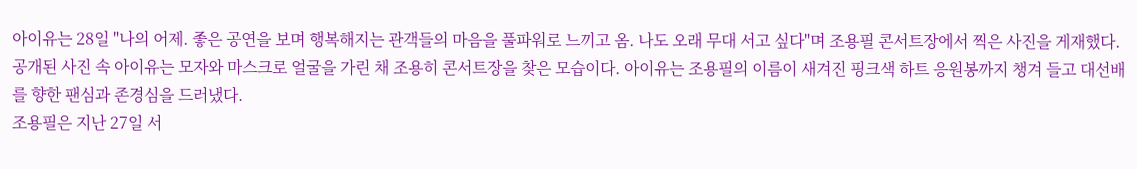아이유는 28일 "나의 어제. 좋은 공연을 보며 행복해지는 관객들의 마음을 풀파워로 느끼고 옴. 나도 오래 무대 서고 싶다"며 조용필 콘서트장에서 찍은 사진을 게재했다.
공개된 사진 속 아이유는 모자와 마스크로 얼굴을 가린 채 조용히 콘서트장을 찾은 모습이다. 아이유는 조용필의 이름이 새겨진 핑크색 하트 응원봉까지 챙겨 들고 대선배를 향한 팬심과 존경심을 드러냈다.
조용필은 지난 27일 서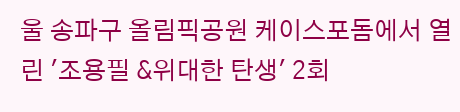울 송파구 올림픽공원 케이스포돔에서 열린 '조용필 &위대한 탄생' 2회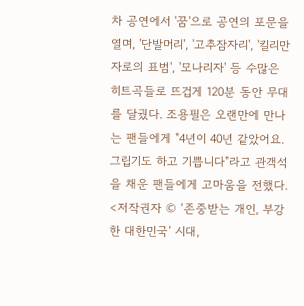차 공연에서 '꿈'으로 공연의 포문을 열며, '단발머리', '고추잠자리', '킬리만자로의 표범', '모나리자' 등 수많은 히트곡들로 뜨겁게 120분 동안 무대를 달궜다. 조용필은 오랜만에 만나는 팬들에게 "4년이 40년 같았어요. 그립기도 하고 기쁩니다"라고 관객석을 채운 팬들에게 고마움을 전했다.
<저작권자 © ‘존중받는 개인, 부강한 대한민국’ 시대,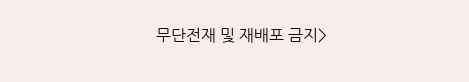무단전재 및 재배포 금지>